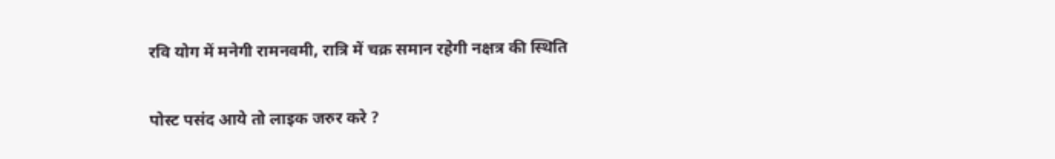रवि योग में मनेगी रामनवमी, रात्रि में चक्र समान रहेगी नक्षत्र की स्थिति

पोस्ट पसंद आये तो लाइक जरुर करे ?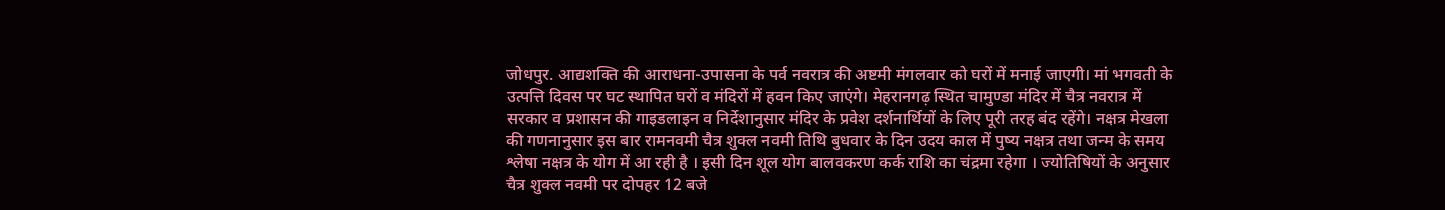जोधपुर. आद्यशक्ति की आराधना-उपासना के पर्व नवरात्र की अष्टमी मंगलवार को घरों में मनाई जाएगी। मां भगवती के उत्पत्ति दिवस पर घट स्थापित घरों व मंदिरों में हवन किए जाएंगे। मेहरानगढ़ स्थित चामुण्डा मंदिर में चैत्र नवरात्र में सरकार व प्रशासन की गाइडलाइन व निर्देशानुसार मंदिर के प्रवेश दर्शनार्थियों के लिए पूरी तरह बंद रहेंगे। नक्षत्र मेखला की गणनानुसार इस बार रामनवमी चैत्र शुक्ल नवमी तिथि बुधवार के दिन उदय काल में पुष्य नक्षत्र तथा जन्म के समय श्लेषा नक्षत्र के योग में आ रही है । इसी दिन शूल योग बालवकरण कर्क राशि का चंद्रमा रहेगा । ज्योतिषियों के अनुसार चैत्र शुक्ल नवमी पर दोपहर 12 बजे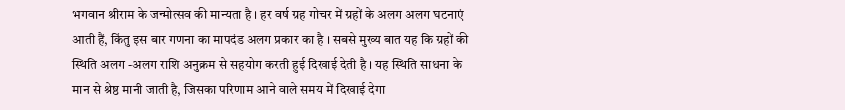भगवान श्रीराम के जन्मोत्सव की मान्यता है । हर वर्ष ग्रह गोचर में ग्रहों के अलग अलग घटनाएं आती हैं, किंतु इस बार गणना का मापदंड अलग प्रकार का है । सबसे मुख्य बात यह कि ग्रहों की स्थिति अलग -अलग राशि अनुक्रम से सहयोग करती हुई दिखाई देती है । यह स्थिति साधना के मान से श्रेष्ठ मानी जाती है, जिसका परिणाम आने वाले समय में दिखाई देगा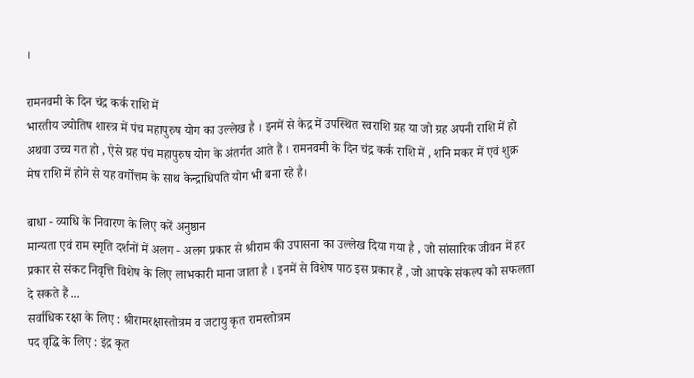।

रामनवमी के दिन चंद्र कर्क राशि में
भारतीय ज्योतिष शास्त्र में पंच महापुरुष योग का उल्लेख है । इनमें से केद्र में उपस्थित स्वराशि ग्रह या जो ग्रह अपनी राशि में हो अथवा उच्च गत हो , ऐसे ग्रह पंच महापुरुष योग के अंतर्गत आते हैं । रामनवमी के दिन चंद्र कर्क राशि में , शनि मकर में एवं शुक्र मेष राशि में होने से यह वर्गोत्तम के साथ केन्द्राधिपति योग भी बना रहे है।

बाधा - व्याधि के निवारण के लिए करें अनुष्ठान
मान्यता एवं राम स्मृति दर्शनों में अलग - अलग प्रकार से श्रीराम की उपासना का उल्लेख दिया गया है , जो सांसारिक जीवन में हर प्रकार से संकट निवृत्ति विशेष के लिए लाभकारी माना जाता है । इनमें से विशेष पाठ इस प्रकार हैं , जो आपके संकल्प को सफलता दे सकते हैं ...
सर्वाधिक रक्षा के लिए : श्रीरामरक्षास्तोत्रम व जटायु कृत रामस्तोत्रम
पद वृद्धि के लिए : इंद्र कृत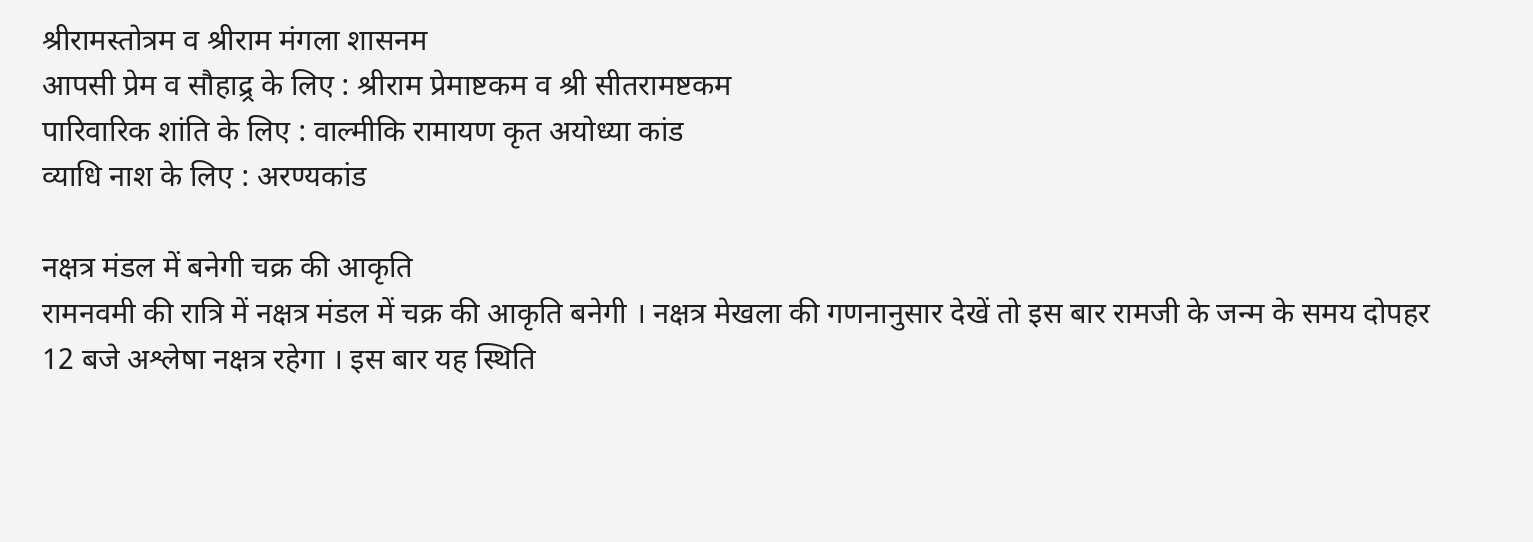श्रीरामस्तोत्रम व श्रीराम मंगला शासनम
आपसी प्रेम व सौहाद्र्र के लिए : श्रीराम प्रेमाष्टकम व श्री सीतरामष्टकम
पारिवारिक शांति के लिए : वाल्मीकि रामायण कृत अयोध्या कांड
व्याधि नाश के लिए : अरण्यकांड

नक्षत्र मंडल में बनेगी चक्र की आकृति
रामनवमी की रात्रि में नक्षत्र मंडल में चक्र की आकृति बनेगी । नक्षत्र मेखला की गणनानुसार देखें तो इस बार रामजी के जन्म के समय दोपहर 12 बजे अश्लेषा नक्षत्र रहेगा । इस बार यह स्थिति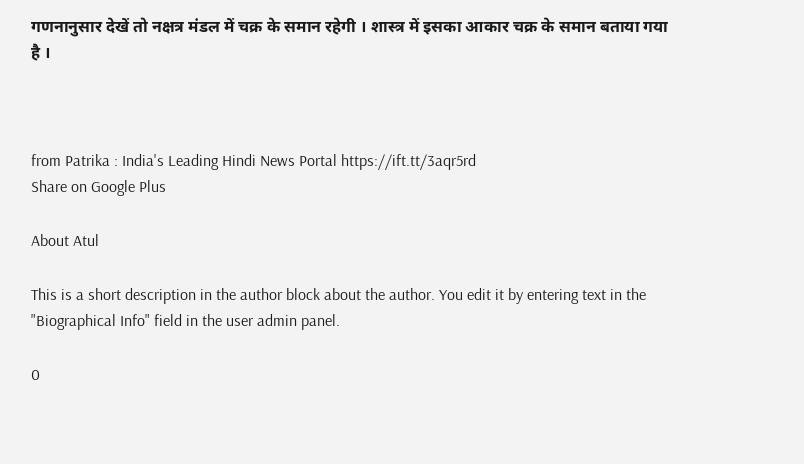गणनानुसार देखें तो नक्षत्र मंडल में चक्र के समान रहेगी । शास्त्र में इसका आकार चक्र के समान बताया गया है ।



from Patrika : India's Leading Hindi News Portal https://ift.tt/3aqr5rd
Share on Google Plus

About Atul

This is a short description in the author block about the author. You edit it by entering text in the "Biographical Info" field in the user admin panel.

0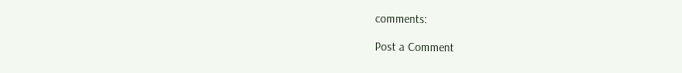comments:

Post a Comment